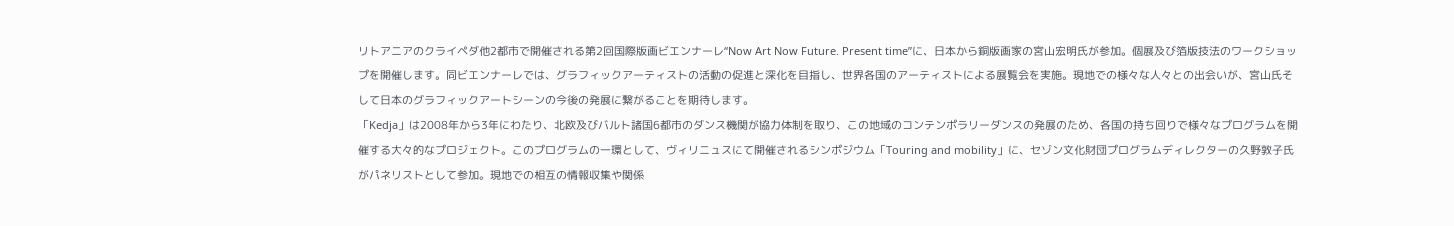リトアニアのクライペダ他2都市で開催される第2回国際版画ビエンナーレ“Now Art Now Future. Present time”に、日本から銅版画家の宮山宏明氏が参加。個展及び箔版技法のワークショップを開催します。同ビエンナーレでは、グラフィックアーティストの活動の促進と深化を目指し、世界各国のアーティストによる展覧会を実施。現地での様々な人々との出会いが、宮山氏そして日本のグラフィックアートシーンの今後の発展に繋がることを期待します。
「Kedja」は2008年から3年にわたり、北欧及びバルト諸国6都市のダンス機関が協力体制を取り、この地域のコンテンポラリーダンスの発展のため、各国の持ち回りで様々なプログラムを開催する大々的なプロジェクト。このプログラムの一環として、ヴィリニュスにて開催されるシンポジウム「Touring and mobility」に、セゾン文化財団プログラムディレクターの久野敦子氏がパネリストとして参加。現地での相互の情報収集や関係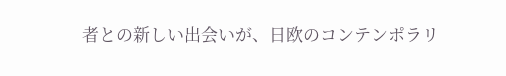者との新しい出会いが、日欧のコンテンポラリ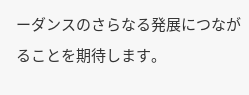ーダンスのさらなる発展につながることを期待します。